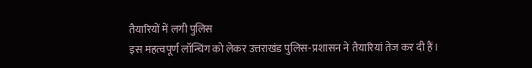तैयारियों में लगी पुलिस
इस महत्वपूर्ण लॉन्चिंग को लेकर उत्तराखंड पुलिस-प्रशासन ने तैयारियां तेज कर दी हैं।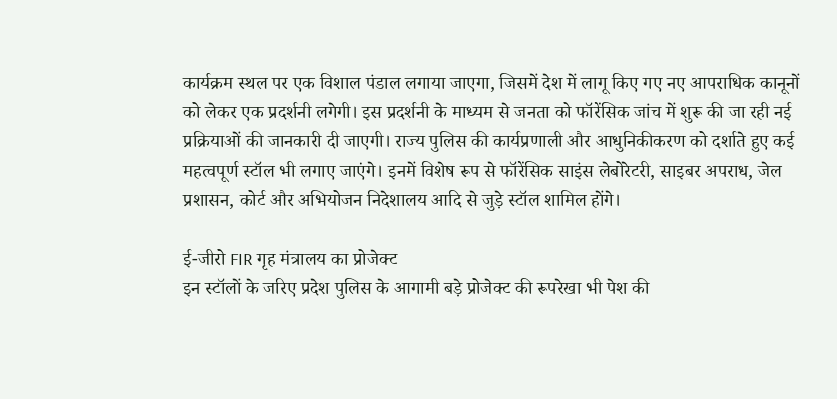कार्यक्रम स्थल पर एक विशाल पंडाल लगाया जाएगा, जिसमें देश में लागू किए गए नए आपराधिक कानूनों को लेकर एक प्रदर्शनी लगेगी। इस प्रदर्शनी के माध्यम से जनता को फॉरेंसिक जांच में शुरू की जा रही नई प्रक्रियाओं की जानकारी दी जाएगी। राज्य पुलिस की कार्यप्रणाली और आधुनिकीकरण को दर्शाते हुए कई महत्वपूर्ण स्टॉल भी लगाए जाएंगे। इनमें विशेष रूप से फॉरेंसिक साइंस लेबोरेटरी, साइबर अपराध, जेल प्रशासन, कोर्ट और अभियोजन निदेशालय आदि से जुड़े स्टॉल शामिल होंगे।

ई-जीरो FIR गृह मंत्रालय का प्रोजेक्ट
इन स्टॉलों के जरिए प्रदेश पुलिस के आगामी बड़े प्रोजेक्ट की रूपरेखा भी पेश की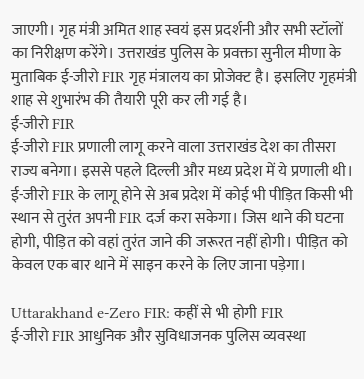जाएगी। गृह मंत्री अमित शाह स्वयं इस प्रदर्शनी और सभी स्टॉलों का निरीक्षण करेंगे। उत्तराखंड पुलिस के प्रवक्ता सुनील मीणा के मुताबिक ई-जीरो FIR गृह मंत्रालय का प्रोजेक्ट है। इसलिए गृहमंत्री शाह से शुभारंभ की तैयारी पूरी कर ली गई है।
ई-जीरो FIR
ई-जीरो FIR प्रणाली लागू करने वाला उत्तराखंड देश का तीसरा राज्य बनेगा। इससे पहले दिल्ली और मध्य प्रदेश में ये प्रणाली थी। ई-जीरो FIR के लागू होने से अब प्रदेश में कोई भी पीड़ित किसी भी स्थान से तुरंत अपनी FIR दर्ज करा सकेगा। जिस थाने की घटना होगी, पीड़ित को वहां तुरंत जाने की जरूरत नहीं होगी। पीड़ित को केवल एक बार थाने में साइन करने के लिए जाना पड़ेगा।

Uttarakhand e-Zero FIR: कहीं से भी होगी FIR
ई-जीरो FIR आधुनिक और सुविधाजनक पुलिस व्यवस्था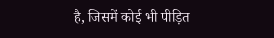है, जिसमें कोई भी पीड़ित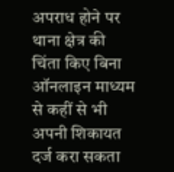अपराध होने पर थाना क्षेत्र की चिंता किए बिना ऑनलाइन माध्यम से कहीं से भी अपनी शिकायत दर्ज करा सकता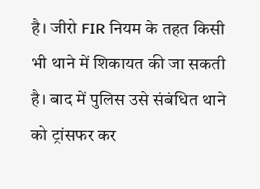है। जीरो FIR नियम के तहत किसी भी थाने में शिकायत की जा सकती है। बाद में पुलिस उसे संबंधित थाने को ट्रांसफर कर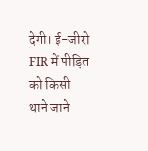देगी। ई-जीरो FIR में पीड़ित को किसी थाने जाने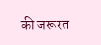की जरूरत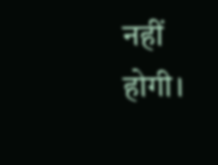नहीं होगी।